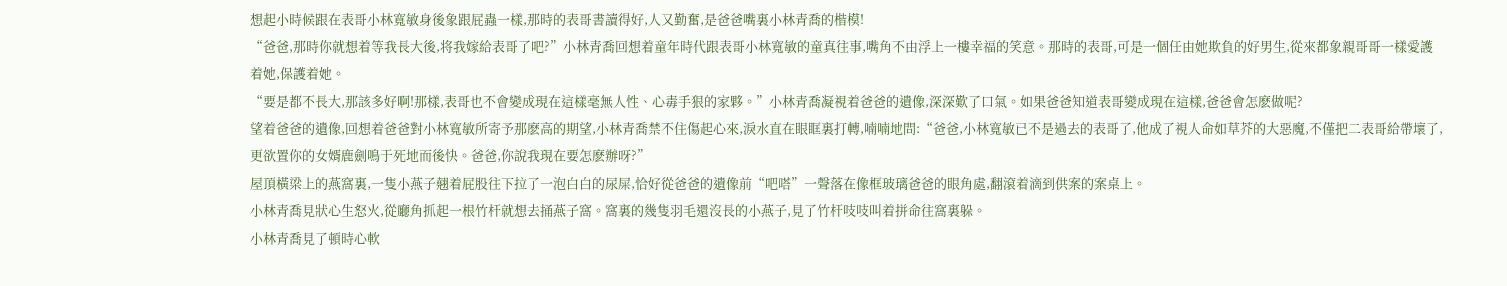想起小時候跟在表哥小林寬敏身後象跟屁蟲一樣,那時的表哥書讀得好,人又勤奮,是爸爸嘴裏小林青喬的楷模!
“爸爸,那時你就想着等我長大後,将我嫁給表哥了吧?”小林青喬回想着童年時代跟表哥小林寬敏的童真往事,嘴角不由浮上一樓幸福的笑意。那時的表哥,可是一個任由她欺負的好男生,從來都象親哥哥一樣愛護着她,保護着她。
“要是都不長大,那該多好啊!那樣,表哥也不會變成現在這樣毫無人性、心毒手狠的家夥。”小林青喬凝視着爸爸的遺像,深深歎了口氣。如果爸爸知道表哥變成現在這樣,爸爸會怎麽做呢?
望着爸爸的遺像,回想着爸爸對小林寬敏所寄予那麽高的期望,小林青喬禁不住傷起心來,淚水直在眼眶裏打轉,喃喃地問:“爸爸,小林寬敏已不是過去的表哥了,他成了視人命如草芥的大惡魔,不僅把二表哥給帶壞了,更欲置你的女婿鹿劍鳴于死地而後快。爸爸,你說我現在要怎麽辦呀?”
屋頂橫梁上的燕窩裏,一隻小燕子翹着屁股往下拉了一泡白白的尿屎,恰好從爸爸的遺像前“吧嗒”一聲落在像框玻璃爸爸的眼角處,翻滾着滴到供案的案桌上。
小林青喬見狀心生怒火,從廳角抓起一根竹杆就想去捅燕子窩。窩裏的幾隻羽毛還沒長的小燕子,見了竹杆吱吱叫着拼命往窩裏躲。
小林青喬見了頓時心軟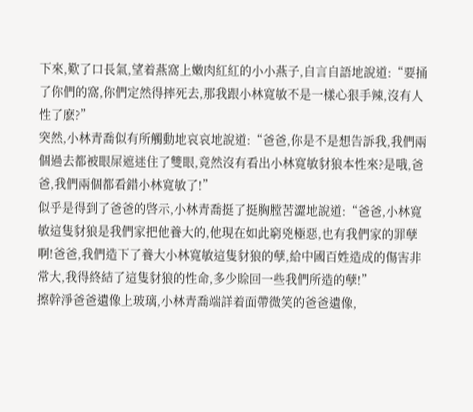下來,歎了口長氣,望着燕窩上嫩肉紅紅的小小燕子,自言自語地說道:“要捅了你們的窩,你們定然得摔死去,那我跟小林寬敏不是一樣心狠手辣,沒有人性了麽?”
突然,小林青喬似有所觸動地哀哀地說道:“爸爸,你是不是想告訴我,我們兩個過去都被眼屎遮迷住了雙眼,竟然沒有看出小林寬敏豺狼本性來?是哦,爸爸,我們兩個都看錯小林寬敏了!”
似乎是得到了爸爸的啓示,小林青喬挺了挺胸膛苦澀地說道:“爸爸,小林寬敏這隻豺狼是我們家把他養大的,他現在如此窮兇極惡,也有我們家的罪孽啊!爸爸,我們造下了養大小林寬敏這隻豺狼的孽,給中國百姓造成的傷害非常大,我得終結了這隻豺狼的性命,多少賒回一些我們所造的孽!”
擦幹淨爸爸遺像上玻璃,小林青喬端詳着面帶微笑的爸爸遺像,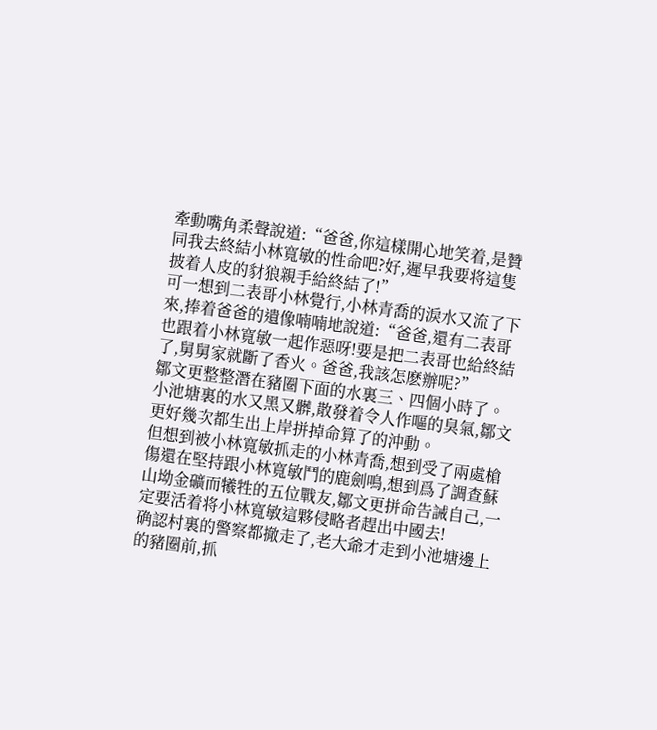牽動嘴角柔聲說道:“爸爸,你這樣開心地笑着,是贊同我去終結小林寬敏的性命吧?好,遲早我要将這隻披着人皮的豺狼親手給終結了!”
可一想到二表哥小林覺行,小林青喬的淚水又流了下來,捧着爸爸的遺像喃喃地說道:“爸爸,還有二表哥也跟着小林寬敏一起作惡呀!要是把二表哥也給終結了,舅舅家就斷了香火。爸爸,我該怎麽辦呢?”
鄒文更整整潛在豬圈下面的水裏三、四個小時了。
小池塘裏的水又黑又髒,散發着令人作嘔的臭氣,鄒文更好幾次都生出上岸拼掉命算了的沖動。
但想到被小林寬敏抓走的小林青喬,想到受了兩處槍傷還在堅持跟小林寬敏鬥的鹿劍鳴,想到爲了調查蘇山坳金礦而犧牲的五位戰友,鄒文更拼命告誡自己,一定要活着将小林寬敏這夥侵略者趕出中國去!
确認村裏的警察都撤走了,老大爺才走到小池塘邊上的豬圈前,抓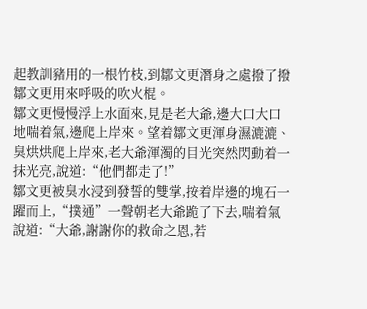起教訓豬用的一根竹枝,到鄒文更潛身之處撥了撥鄒文更用來呼吸的吹火棍。
鄒文更慢慢浮上水面來,見是老大爺,邊大口大口地喘着氣,邊爬上岸來。望着鄒文更渾身濕漉漉、臭烘烘爬上岸來,老大爺渾濁的目光突然閃動着一抹光亮,說道:“他們都走了!”
鄒文更被臭水浸到發誓的雙掌,按着岸邊的塊石一躍而上,“撲通”一聲朝老大爺跪了下去,喘着氣說道:“大爺,謝謝你的救命之恩,若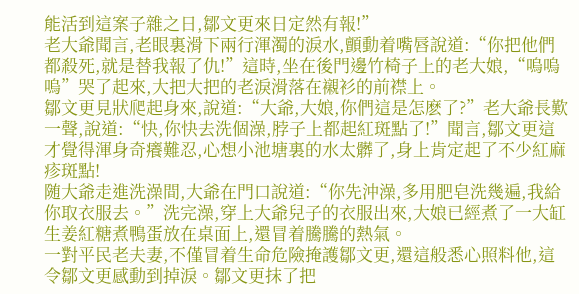能活到這案子雜之日,鄒文更來日定然有報!”
老大爺聞言,老眼裏滑下兩行渾濁的淚水,顫動着嘴唇說道:“你把他們都殺死,就是替我報了仇!”這時,坐在後門邊竹椅子上的老大娘,“嗚嗚嗚”哭了起來,大把大把的老淚滑落在襯衫的前襟上。
鄒文更見狀爬起身來,說道:“大爺,大娘,你們這是怎麽了?”老大爺長歎一聲,說道:“快,你快去洗個澡,脖子上都起紅斑點了!”聞言,鄒文更這才覺得渾身奇癢難忍,心想小池塘裏的水太髒了,身上肯定起了不少紅麻疹斑點!
随大爺走進洗澡間,大爺在門口說道:“你先沖澡,多用肥皂洗幾遍,我給你取衣服去。”洗完澡,穿上大爺兒子的衣服出來,大娘已經煮了一大缸生姜紅糖煮鴨蛋放在桌面上,還冒着騰騰的熱氣。
一對平民老夫妻,不僅冒着生命危險掩護鄒文更,還這般悉心照料他,這令鄒文更感動到掉淚。鄒文更抹了把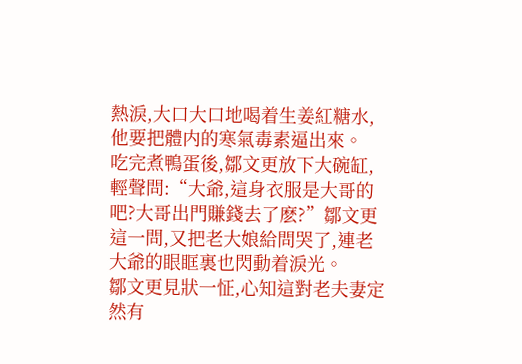熱淚,大口大口地喝着生姜紅糖水,他要把體内的寒氣毒素逼出來。
吃完煮鴨蛋後,鄒文更放下大碗缸,輕聲問:“大爺,這身衣服是大哥的吧?大哥出門賺錢去了麽?”鄒文更這一問,又把老大娘給問哭了,連老大爺的眼眶裏也閃動着淚光。
鄒文更見狀一怔,心知這對老夫妻定然有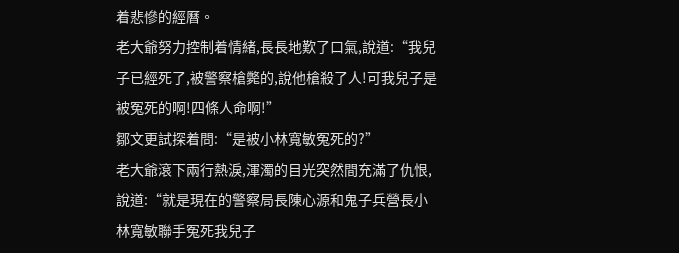着悲慘的經曆。
老大爺努力控制着情緒,長長地歎了口氣,說道:“我兒子已經死了,被警察槍斃的,說他槍殺了人!可我兒子是被冤死的啊!四條人命啊!”
鄒文更試探着問:“是被小林寬敏冤死的?”
老大爺滾下兩行熱淚,渾濁的目光突然間充滿了仇恨,說道:“就是現在的警察局長陳心源和鬼子兵營長小林寬敏聯手冤死我兒子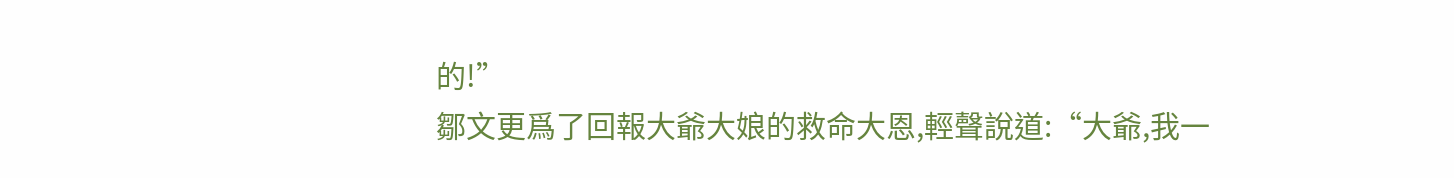的!”
鄒文更爲了回報大爺大娘的救命大恩,輕聲說道:“大爺,我一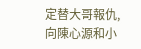定替大哥報仇,向陳心源和小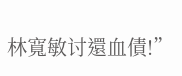林寬敏讨還血債!”